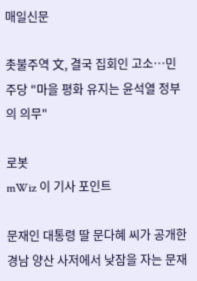매일신문

촛불주역 文, 결국 집회인 고소…민주당 "마을 평화 유지는 윤석열 정부의 의무"

로봇
mWiz 이 기사 포인트

문재인 대통령 딸 문다혜 씨가 공개한 경남 양산 사저에서 낮잠을 자는 문재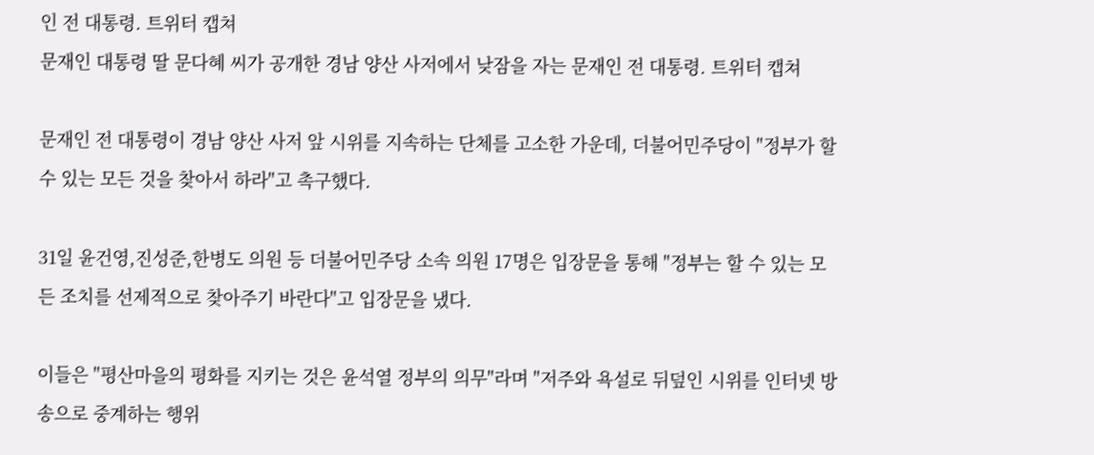인 전 대통령. 트위터 캡쳐
문재인 대통령 딸 문다혜 씨가 공개한 경남 양산 사저에서 낮잠을 자는 문재인 전 대통령. 트위터 캡쳐

문재인 전 대통령이 경남 양산 사저 앞 시위를 지속하는 단체를 고소한 가운데, 더불어민주당이 "정부가 할 수 있는 모든 것을 찾아서 하라"고 촉구했다.

31일 윤건영,진성준,한병도 의원 등 더불어민주당 소속 의원 17명은 입장문을 통해 "정부는 할 수 있는 모든 조치를 선제적으로 찾아주기 바란다"고 입장문을 냈다.

이들은 "평산마을의 평화를 지키는 것은 윤석열 정부의 의무"라며 "저주와 욕설로 뒤덮인 시위를 인터넷 방송으로 중계하는 행위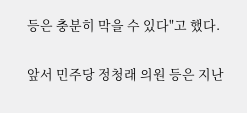등은 충분히 막을 수 있다"고 했다.

앞서 민주당 정청래 의원 등은 지난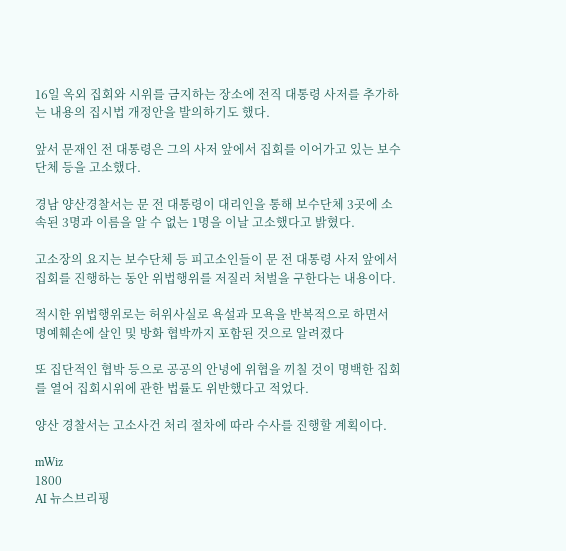16일 옥외 집회와 시위를 금지하는 장소에 전직 대통령 사저를 추가하는 내용의 집시법 개정안을 발의하기도 했다.

앞서 문재인 전 대통령은 그의 사저 앞에서 집회를 이어가고 있는 보수단체 등을 고소했다.

경남 양산경찰서는 문 전 대통령이 대리인을 통해 보수단체 3곳에 소속된 3명과 이름을 알 수 없는 1명을 이날 고소했다고 밝혔다.

고소장의 요지는 보수단체 등 피고소인들이 문 전 대통령 사저 앞에서 집회를 진행하는 동안 위법행위를 저질러 처벌을 구한다는 내용이다.

적시한 위법행위로는 허위사실로 욕설과 모욕을 반복적으로 하면서 명예훼손에 살인 및 방화 협박까지 포함된 것으로 알려졌다

또 집단적인 협박 등으로 공공의 안녕에 위협을 끼칠 것이 명백한 집회를 열어 집회시위에 관한 법률도 위반했다고 적었다.

양산 경찰서는 고소사건 처리 절차에 따라 수사를 진행할 계획이다.

mWiz
1800
AI 뉴스브리핑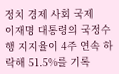정치 경제 사회 국제
이재명 대통령의 국정수행 지지율이 4주 연속 하락해 51.5%를 기록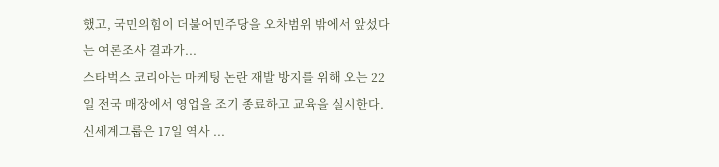했고, 국민의힘이 더불어민주당을 오차범위 밖에서 앞섰다는 여론조사 결과가...
스타벅스 코리아는 마케팅 논란 재발 방지를 위해 오는 22일 전국 매장에서 영업을 조기 종료하고 교육을 실시한다. 신세계그룹은 17일 역사 ...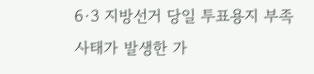6·3 지방선거 당일 투표용지 부족 사태가 발생한 가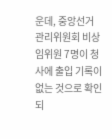운데, 중앙선거관리위원회 비상임위원 7명이 청사에 출입 기록이 없는 것으로 확인되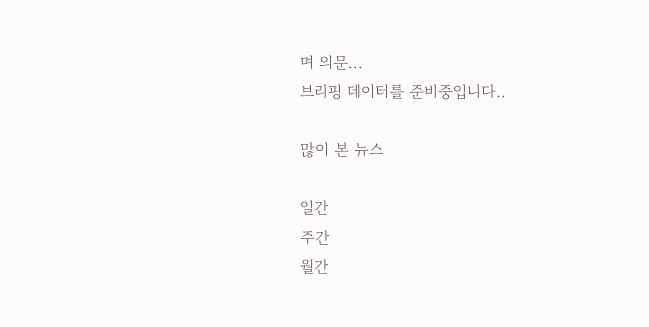며 의문...
브리핑 데이터를 준비중입니다..

많이 본 뉴스

일간
주간
월간